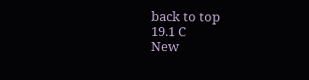back to top
19.1 C
New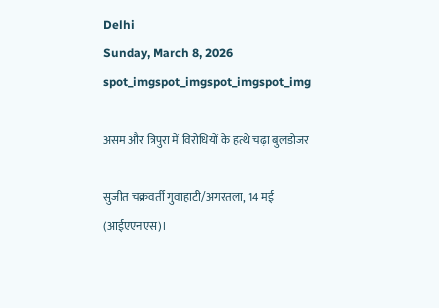Delhi
Sunday, March 8, 2026
spot_imgspot_imgspot_imgspot_img

असम और त्रिपुरा में विरोधियों के हत्थे चढ़ा बुलडोजर

सुजीत चक्रवर्ती गुवाहाटी/अगरतला, 14 मई (आईएएनएस)।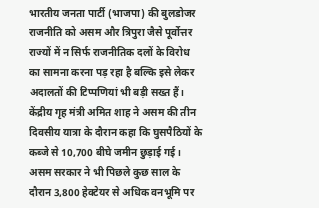भारतीय जनता पार्टी (भाजपा) की बुलडोजर राजनीति को असम और त्रिपुरा जैसे पूर्वोत्तर राज्यों में न सिर्फ राजनीतिक दलों के विरोध का सामना करना पड़ रहा है बल्कि इसे लेकर अदालतों की टिप्पणियां भी बड़ी सख्त हैं। केंद्रीय गृह मंत्री अमित शाह ने असम की तीन दिवसीय यात्रा के दौरान कहा कि घुसपैठियों के कब्जे से 10,700 बीघे जमीन छुड़ाई गई। असम सरकार ने भी पिछले कुछ साल के दौरान 3,800 हेक्टेयर से अधिक वनभूमि पर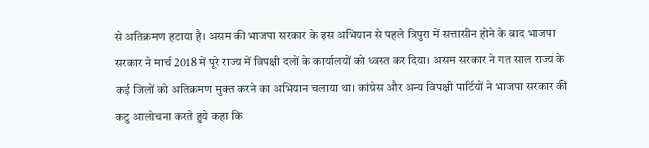से अतिक्रमण हटाया है। असम की भाजपा सरकार के इस अभियान से पहले त्रिपुरा में सत्तासीन होने के बाद भाजपा सरकार ने मार्च 2018 में पूरे राज्य में विपक्षी दलों के कार्यालयों को ध्वस्त कर दिया। असम सरकार ने गत साल राज्य के कई जिलों को अतिक्रमण मुक्त करने का अभियान चलाया था। कांग्रेस और अन्य विपक्षी पार्टियों ने भाजपा सरकार की कटु आलोचना करते हुये कहा कि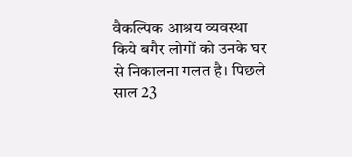वैकल्पिक आश्रय व्यवस्था किये बगैर लोगों को उनके घर से निकालना गलत है। पिछले साल 23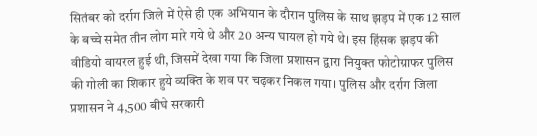सितंबर को दर्राग जिले में ऐसे ही एक अभियान के दौरान पुलिस के साथ झड़प में एक 12 साल के बच्चे समेत तीन लोग मारे गये थे और 20 अन्य घायल हो गये थे। इस हिंसक झड़प की वीडियो वायरल हुई थी, जिसमें देखा गया कि जिला प्रशासन द्वारा नियुक्त फोटोग्राफर पुलिस की गोली का शिकार हुये व्यक्ति के शव पर चढ़कर निकल गया। पुलिस और दर्राग जिला प्रशासन ने 4,500 बीघे सरकारी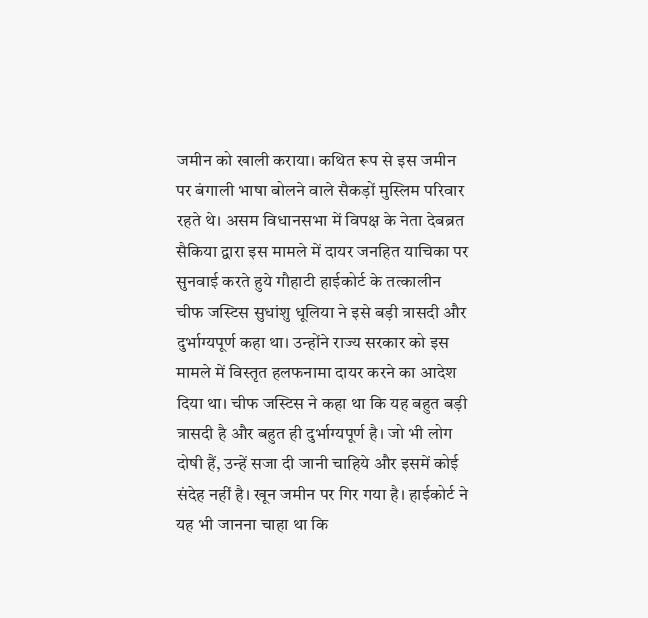जमीन को खाली कराया। कथित रूप से इस जमीन पर बंगाली भाषा बोलने वाले सैकड़ों मुस्लिम परिवार रहते थे। असम विधानसभा में विपक्ष के नेता देबब्रत सैकिया द्वारा इस मामले में दायर जनहित याचिका पर सुनवाई करते हुये गौहाटी हाईकोर्ट के तत्कालीन चीफ जस्टिस सुधांशु धूलिया ने इसे बड़ी त्रासदी और दुर्भाग्यपूर्ण कहा था। उन्होंने राज्य सरकार को इस मामले में विस्तृत हलफनामा दायर करने का आदेश दिया था। चीफ जस्टिस ने कहा था कि यह बहुत बड़ी त्रासदी है और बहुत ही दुर्भाग्यपूर्ण है। जो भी लोग दोषी हैं, उन्हें सजा दी जानी चाहिये और इसमें कोई संदेह नहीं है। खून जमीन पर गिर गया है। हाईकोर्ट ने यह भी जानना चाहा था कि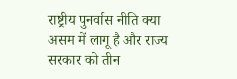राष्ट्रीय पुनर्वास नीति क्या असम में लागू है और राज्य सरकार को तीन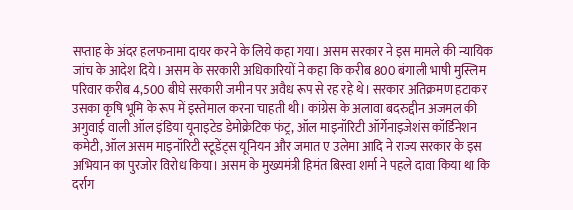सप्ताह के अंदर हलफनामा दायर करने के लिये कहा गया। असम सरकार ने इस मामले की न्यायिक जांच के आदेश दिये। असम के सरकारी अधिकारियों ने कहा कि करीब 800 बंगाली भाषी मुस्लिम परिवार करीब 4,500 बीघे सरकारी जमीन पर अवैध रूप से रह रहे थे। सरकार अतिक्रमण हटाकर उसका कृषि भूमि के रूप में इस्तेमाल करना चाहती थी। कांग्रेस के अलावा बदरुद्दीन अजमल की अगुवाई वाली ऑल इंडिया यूनाइटेड डेमोक्रेटिक फंट्र, ऑल माइनॉरिटी ऑर्गेनाइजेशंस कॉर्डिनेशन कमेटी, ऑल असम माइनॉरिटी स्टूडेंट्स यूनियन और जमात ए उलेमा आदि ने राज्य सरकार के इस अभियान का पुरजोर विरोध किया। असम के मुख्यमंत्री हिमंत बिस्वा शर्मा ने पहले दावा किया था कि दर्राग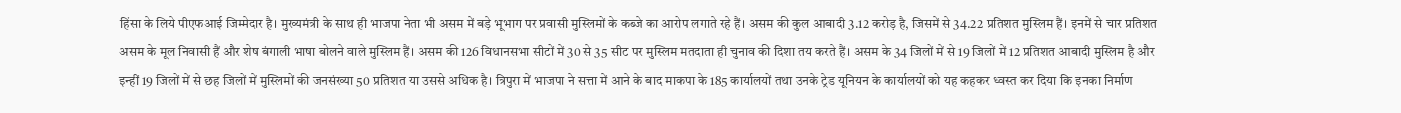हिंसा के लिये पीएफआई जिम्मेदार है। मुख्यमंत्री के साथ ही भाजपा नेता भी असम में बड़े भूभाग पर प्रवासी मुस्लिमों के कब्जे का आरोप लगाते रहे हैं। असम की कुल आबादी 3.12 करोड़ है, जिसमें से 34.22 प्रतिशत मुस्लिम हैं। इनमें से चार प्रतिशत असम के मूल निवासी हैं और शेष बंगाली भाषा बोलने वाले मुस्लिम हैं। असम की 126 विधानसभा सीटों में 30 से 35 सीट पर मुस्लिम मतदाता ही चुनाव की दिशा तय करते हैं। असम के 34 जिलों में से 19 जिलों में 12 प्रतिशत आबादी मुस्लिम है और इन्हीं 19 जिलों में से छह जिलों में मुस्लिमों की जनसंख्या 50 प्रतिशत या उससे अधिक है। त्रिपुरा में भाजपा ने सत्ता में आने के बाद माकपा के 185 कार्यालयों तथा उनके ट्रेड यूनियन के कार्यालयों को यह कहकर ध्वस्त कर दिया कि इनका निर्माण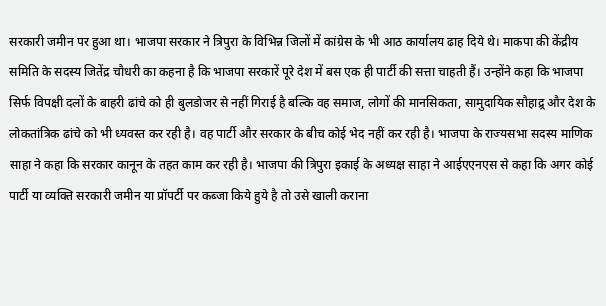सरकारी जमीन पर हुआ था। भाजपा सरकार ने त्रिपुरा के विभिन्न जिलों में कांग्रेस के भी आठ कार्यालय ढाह दिये थे। माकपा की केंद्रीय समिति के सदस्य जितेंद्र चौधरी का कहना है कि भाजपा सरकारें पूरे देश में बस एक ही पार्टी की सत्ता चाहती हैं। उन्होंने कहा कि भाजपा सिर्फ विपक्षी दलों के बाहरी ढांचे को ही बुलडोजर से नहीं गिराई है बल्कि वह समाज, लोगों की मानसिकता, सामुदायिक सौहाद्र्र और देश के लोकतांत्रिक ढांचे को भी ध्यवस्त कर रही है। वह पार्टी और सरकार के बीच कोई भेद नहीं कर रही है। भाजपा के राज्यसभा सदस्य माणिक साहा ने कहा कि सरकार कानून के तहत काम कर रही है। भाजपा की त्रिपुरा इकाई के अध्यक्ष साहा ने आईएएनएस से कहा कि अगर कोई पार्टी या व्यक्ति सरकारी जमीन या प्रॉपर्टी पर कब्जा किये हुये है तो उसे खाली कराना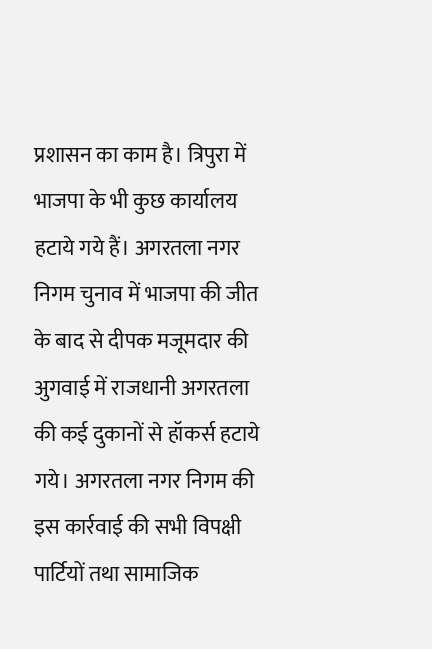प्रशासन का काम है। त्रिपुरा में भाजपा के भी कुछ कार्यालय हटाये गये हैं। अगरतला नगर निगम चुनाव में भाजपा की जीत के बाद से दीपक मजूमदार की अुगवाई में राजधानी अगरतला की कई दुकानों से हॉकर्स हटाये गये। अगरतला नगर निगम की इस कार्रवाई की सभी विपक्षी पार्टियों तथा सामाजिक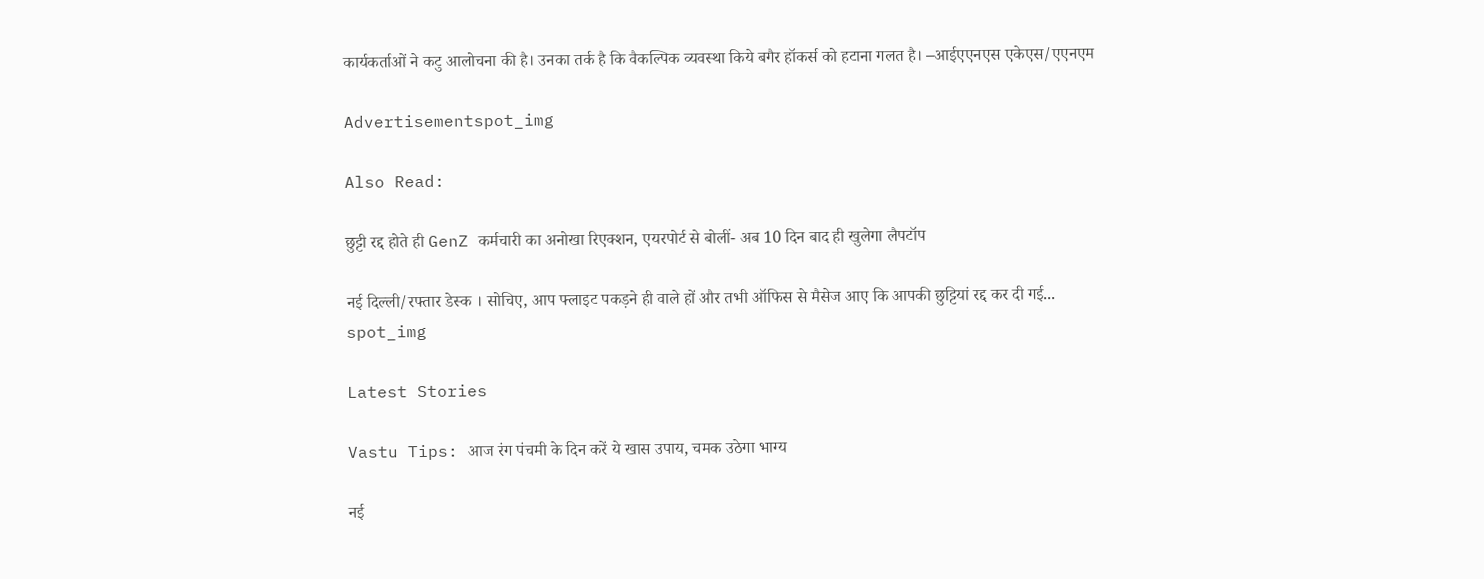कार्यकर्ताओं ने कटु आलोचना की है। उनका तर्क है कि वैकल्पिक व्यवस्था किये बगैर हॉकर्स को हटाना गलत है। –आईएएनएस एकेएस/एएनएम

Advertisementspot_img

Also Read:

छुट्टी रद्द होते ही GenZ कर्मचारी का अनोखा रिएक्शन, एयरपोर्ट से बोलीं- अब 10 दिन बाद ही खुलेगा लैपटॉप

नई दिल्‍ली/रफ्तार डेस्‍क । सोचिए, आप फ्लाइट पकड़ने ही वाले हों और तभी ऑफिस से मैसेज आए कि आपकी छुट्टियां रद्द कर दी गई...
spot_img

Latest Stories

Vastu Tips: आज रंग पंचमी के दिन करें ये खास उपाय, चमक उठेगा भाग्य

नई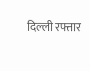दिल्ली रफ्तार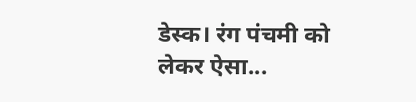डेस्क। रंग पंचमी को लेकर ऐसा...